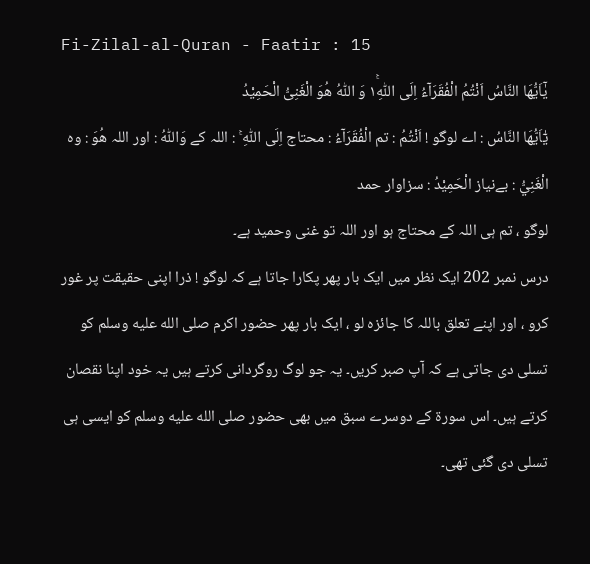Fi-Zilal-al-Quran - Faatir : 15
یٰۤاَیُّهَا النَّاسُ اَنْتُمُ الْفُقَرَآءُ اِلَى اللّٰهِ١ۚ وَ اللّٰهُ هُوَ الْغَنِیُّ الْحَمِیْدُ
يٰٓاَيُّهَا النَّاسُ : اے لوگو ! اَنْتُمُ : تم الْفُقَرَآءُ : محتاج اِلَى اللّٰهِ ۚ : اللہ کے وَاللّٰهُ : اور اللہ هُوَ : وہ الْغَنِيُّ : بےنیاز الْحَمِيْدُ : سزاوار حمد
لوگو ، تم ہی اللہ کے محتاج ہو اور اللہ تو غنی وحمید ہے۔
درس نمبر 202 ایک نظر میں ایک بار پھر پکارا جاتا ہے کہ لوگو ! ذرا اپنی حقیقت پر غور کرو ، اور اپنے تعلق باللہ کا جائزہ لو ، ایک بار پھر حضور اکرم صلى الله عليه وسلم کو تسلی دی جاتی ہے کہ آپ صبر کریں۔ یہ جو لوگ روگردانی کرتے ہیں یہ خود اپنا نقصان کرتے ہیں۔ اس سورة کے دوسرے سبق میں بھی حضور صلى الله عليه وسلم کو ایسی ہی تسلی دی گئی تھی۔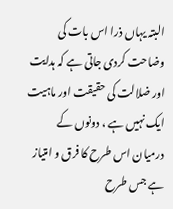البتہ یہاں ذرا اس بات کی وضاحت کردی جاتی ہے کہ ہدایت اور ضلالت کی حقیقت اور ماہیت ایک نہیں ہے ، دونوں کے درمیان اس طرح کا فرق و امتیاز ہے جس طرح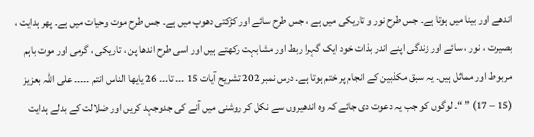اندھے اور بینا میں ہوتا ہے۔ جس طرح نور و تاریکی میں ہے ، جس طرح سائے اور کڑکتی دھوپ میں ہے۔ جس طرح موت وحیات میں ہے۔ پھر ہدایت ، بصیرت ، نور ، سائے اور زندگی اپنے اندر بذات خود ایک گہرا ربط اور مشابہت رکھتے ہیں اور اسی طرح اندھا پن ، تاریکی ، گرمی اور موت باہم مربوط اور مماثل ہیں۔ یہ سبق مکذبین کے انجام پر ختم ہوتا ہے۔ درس نمبر 202 تشریح آیات 15 ۔۔۔ تا۔۔۔ 26 یایھا الناس انتم ۔۔۔۔۔ علی اللہ بعزیز (15 – 17) ” “۔ لوگوں کو جب یہ دعوت دی جائے کہ وہ اندھیروں سے نکل کر روشنی میں آنے کی جدوجہد کریں اور ضلالت کے بدلے ہدایت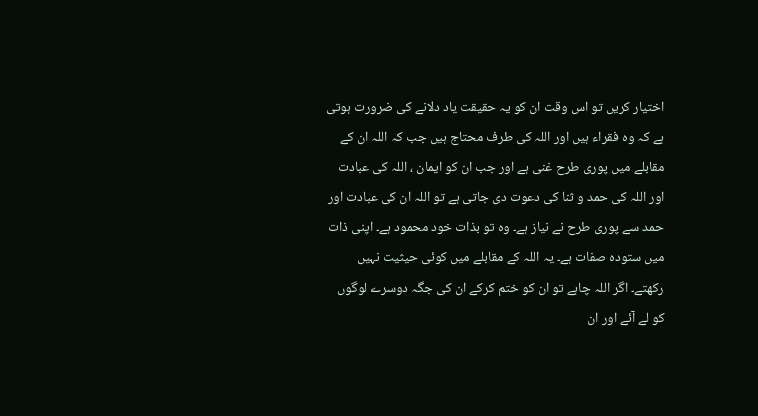اختیار کریں تو اس وقت ان کو یہ حقیقت یاد دلانے کی ضرورت ہوتی ہے کہ وہ فقراء ہیں اور اللہ کی طرف محتاج ہیں جب کہ اللہ ان کے مقابلے میں پوری طرح غنی ہے اور جب ان کو ایمان ، اللہ کی عبادت اور اللہ کی حمد و ثنا کی دعوت دی جاتی ہے تو اللہ ان کی عبادت اور حمد سے پوری طرح نے نیاز ہے۔ وہ تو بذات خود محمود ہے۔ اپنی ذات میں ستودہ صفات ہے۔ یہ اللہ کے مقابلے میں کوئی حیثیت نہیں رکھتے۔ اگر اللہ چاہے تو ان کو ختم کرکے ان کی جگہ دوسرے لوگوں کو لے آئے اور ان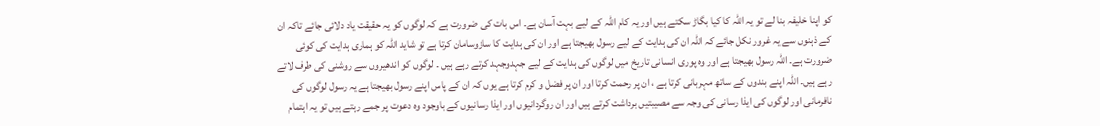کو اپنا خلیفہ بنا لے تو یہ اللہ کا کیا بگاڑ سکتے ہیں اور یہ کام اللہ کے لیے بہت آسان ہے۔ اس بات کی ضرورت ہے کہ لوگوں کو یہ حقیقت یاد دلائی جائے تاکہ ان کے ذہنوں سے یہ غرور نکل جائے کہ اللہ ان کی ہدایت کے لیے رسول بھیجتا ہے اور ان کی ہدایت کا سازوسامان کرتا ہے تو شاید اللہ کو ہماری ہدایت کی کوئی ضرورت ہے۔ اللہ رسول بھیجتا ہے اور وہ پوری انسانی تاریخ میں لوگوں کی ہدایت کے لیے جہدوجہد کرتے رہے ہیں ۔ لوگوں کو اندھیروں سے روشنی کی طرف لاتے رہے ہیں۔ اللہ اپنے بندوں کے ساتھ مہربانی کرتا ہے ، ان پر رحمت کرتا اور ان پر فضل و کرم کرتا ہے یوں کہ ان کے پاس اپنے رسول بھیجتا ہے یہ رسول لوگوں کی نافرمانی اور لوگوں کی ایذا رسانی کی وجہ سے مصیبتیں برداشت کرتے ہیں اور ان روگردانیوں اور ایذا رسانیوں کے باوجود وہ دعوت پر جمے رہتے ہیں تو یہ اہتمام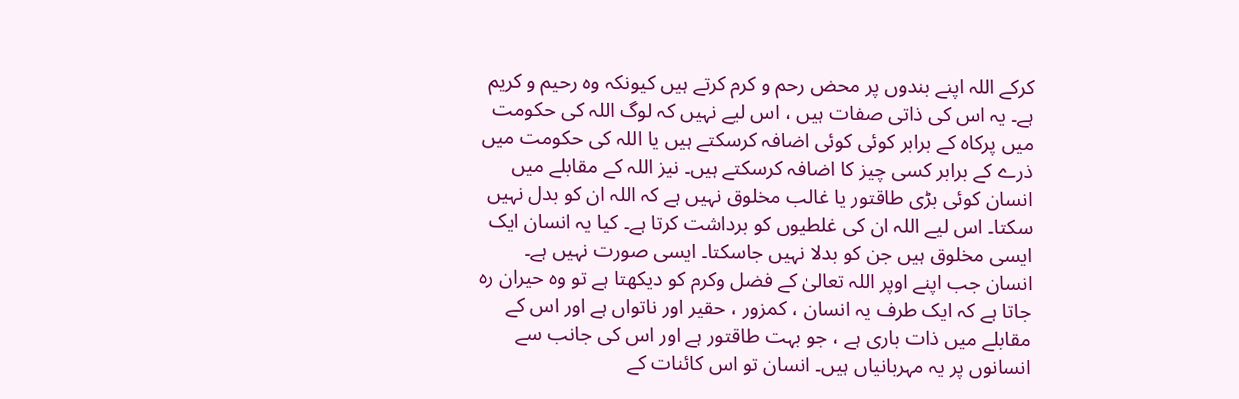کرکے اللہ اپنے بندوں پر محض رحم و کرم کرتے ہیں کیونکہ وہ رحیم و کریم ہے۔ یہ اس کی ذاتی صفات ہیں ، اس لیے نہیں کہ لوگ اللہ کی حکومت میں پرکاہ کے برابر کوئی کوئی اضافہ کرسکتے ہیں یا اللہ کی حکومت میں ذرے کے برابر کسی چیز کا اضافہ کرسکتے ہیں۔ نیز اللہ کے مقابلے میں انسان کوئی بڑی طاقتور یا غالب مخلوق نہیں ہے کہ اللہ ان کو بدل نہیں سکتا۔ اس لیے اللہ ان کی غلطیوں کو برداشت کرتا ہے۔ کیا یہ انسان ایک ایسی مخلوق ہیں جن کو بدلا نہیں جاسکتا۔ ایسی صورت نہیں ہے۔ انسان جب اپنے اوپر اللہ تعالیٰ کے فضل وکرم کو دیکھتا ہے تو وہ حیران رہ جاتا ہے کہ ایک طرف یہ انسان ، کمزور ، حقیر اور ناتواں ہے اور اس کے مقابلے میں ذات باری ہے ، جو بہت طاقتور ہے اور اس کی جانب سے انسانوں پر یہ مہربانیاں ہیں۔ انسان تو اس کائنات کے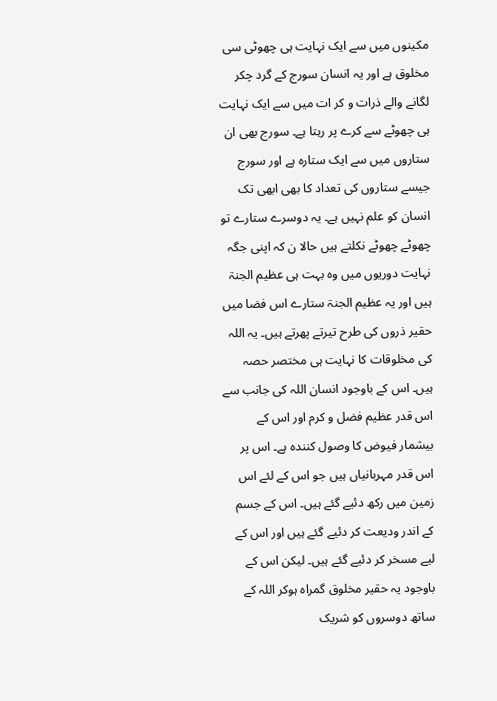مکینوں میں سے ایک نہایت ہی چھوٹی سی مخلوق ہے اور یہ انسان سورج کے گرد چکر لگانے والے ذرات و کر ات میں سے ایک نہایت ہی چھوٹے سے کرے پر رہتا ہے۔ سورج بھی ان ستاروں میں سے ایک ستارہ ہے اور سورج جیسے ستاروں کی تعداد کا بھی ابھی تک انسان کو علم نہیں ہے۔ یہ دوسرے ستارے تو چھوٹے چھوٹے نکلتے ہیں حالا ن کہ اپنی جگہ نہایت دوریوں میں وہ بہت ہی عظیم الجنۃ ہیں اور یہ عظیم الجنۃ ستارے اس فضا میں حقیر ذروں کی طرح تیرتے پھرتے ہیں۔ یہ اللہ کی مخلوقات کا نہایت ہی مختصر حصہ ہیں۔ اس کے باوجود انسان اللہ کی جانب سے اس قدر عظیم فضل و کرم اور اس کے بیشمار فیوض کا وصول کنندہ ہے۔ اس پر اس قدر مہربانیاں ہیں جو اس کے لئے اس زمین میں رکھ دئیے گئے ہیں۔ اس کے جسم کے اندر ودیعت کر دئیے گئے ہیں اور اس کے لیے مسخر کر دئیے گئے ہیں۔ لیکن اس کے باوجود یہ حقیر مخلوق گمراہ ہوکر اللہ کے ساتھ دوسروں کو شریک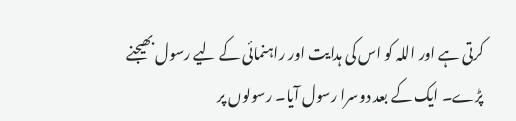کرتی ہے اور اللہ کو اس کی ہدایت اور راہنمائی کے لیے رسول بھیجنے پڑے۔ ایک کے بعد دوسرا رسول آیا۔ رسولوں پر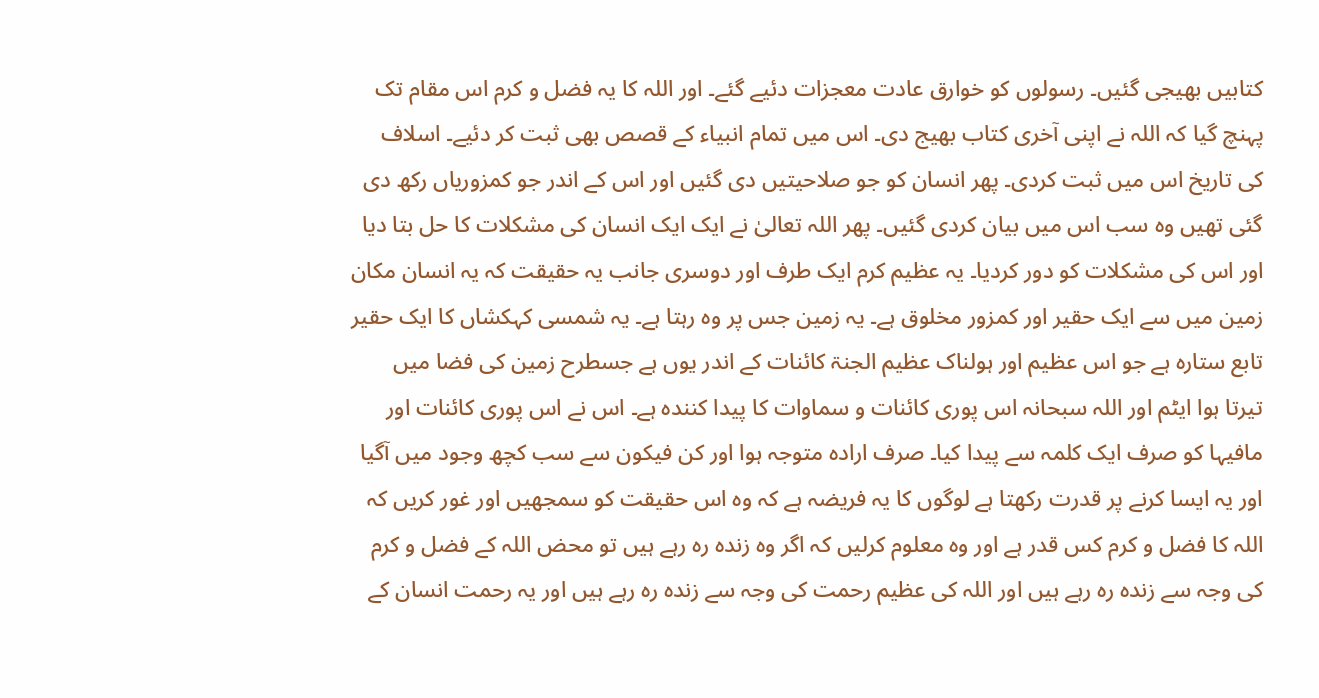کتابیں بھیجی گئیں۔ رسولوں کو خوارق عادت معجزات دئیے گئے۔ اور اللہ کا یہ فضل و کرم اس مقام تک پہنچ گیا کہ اللہ نے اپنی آخری کتاب بھیج دی۔ اس میں تمام انبیاء کے قصص بھی ثبت کر دئیے۔ اسلاف کی تاریخ اس میں ثبت کردی۔ پھر انسان کو جو صلاحیتیں دی گئیں اور اس کے اندر جو کمزوریاں رکھ دی گئی تھیں وہ سب اس میں بیان کردی گئیں۔ پھر اللہ تعالیٰ نے ایک ایک انسان کی مشکلات کا حل بتا دیا اور اس کی مشکلات کو دور کردیا۔ یہ عظیم کرم ایک طرف اور دوسری جانب یہ حقیقت کہ یہ انسان مکان زمین میں سے ایک حقیر اور کمزور مخلوق ہے۔ یہ زمین جس پر وہ رہتا ہے۔ یہ شمسی کہکشاں کا ایک حقیر تابع ستارہ ہے جو اس عظیم اور ہولناک عظیم الجنۃ کائنات کے اندر یوں ہے جسطرح زمین کی فضا میں تیرتا ہوا ایٹم اور اللہ سبحانہ اس پوری کائنات و سماوات کا پیدا کنندہ ہے۔ اس نے اس پوری کائنات اور مافیہا کو صرف ایک کلمہ سے پیدا کیا۔ صرف ارادہ متوجہ ہوا اور کن فیکون سے سب کچھ وجود میں آگیا اور یہ ایسا کرنے پر قدرت رکھتا ہے لوگوں کا یہ فریضہ ہے کہ وہ اس حقیقت کو سمجھیں اور غور کریں کہ اللہ کا فضل و کرم کس قدر ہے اور وہ معلوم کرلیں کہ اگر وہ زندہ رہ رہے ہیں تو محض اللہ کے فضل و کرم کی وجہ سے زندہ رہ رہے ہیں اور اللہ کی عظیم رحمت کی وجہ سے زندہ رہ رہے ہیں اور یہ رحمت انسان کے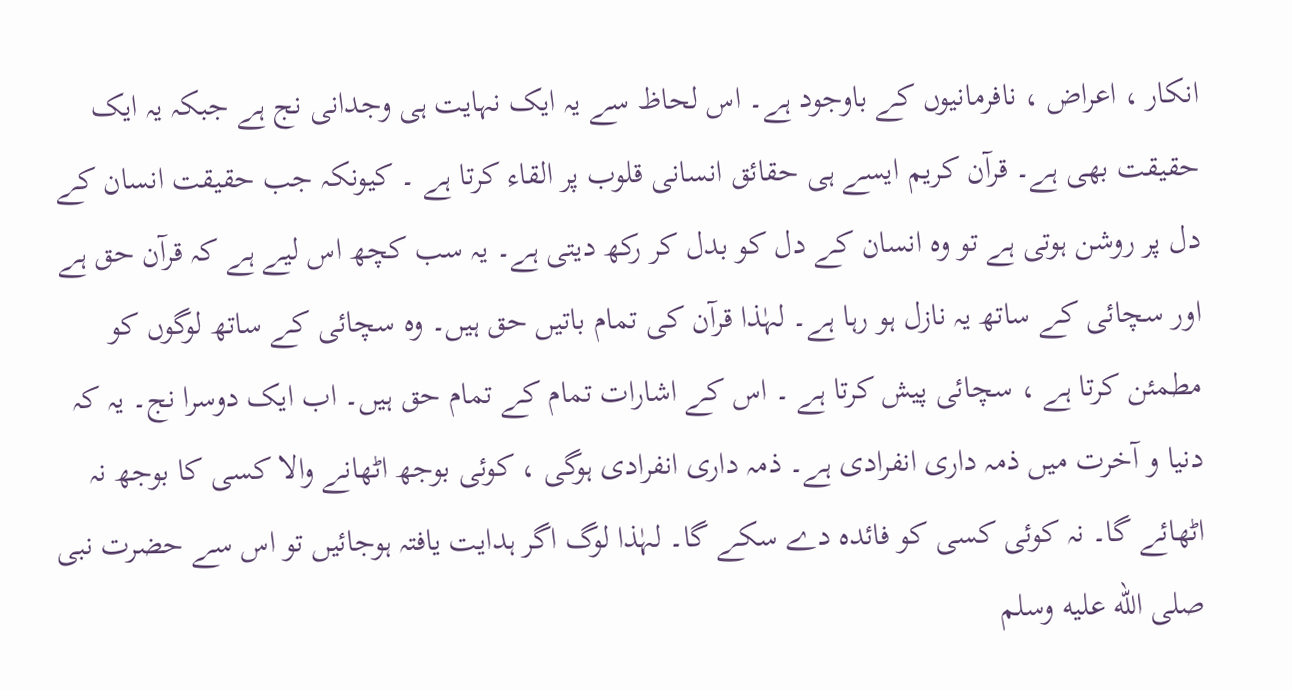انکار ، اعراض ، نافرمانیوں کے باوجود ہے۔ اس لحاظ سے یہ ایک نہایت ہی وجدانی نج ہے جبکہ یہ ایک حقیقت بھی ہے۔ قرآن کریم ایسے ہی حقائق انسانی قلوب پر القاء کرتا ہے ۔ کیونکہ جب حقیقت انسان کے دل پر روشن ہوتی ہے تو وہ انسان کے دل کو بدل کر رکھ دیتی ہے۔ یہ سب کچھ اس لیے ہے کہ قرآن حق ہے اور سچائی کے ساتھ یہ نازل ہو رہا ہے۔ لہٰذا قرآن کی تمام باتیں حق ہیں۔ وہ سچائی کے ساتھ لوگوں کو مطمئن کرتا ہے ، سچائی پیش کرتا ہے ۔ اس کے اشارات تمام کے تمام حق ہیں۔ اب ایک دوسرا نج۔ یہ کہ دنیا و آخرت میں ذمہ داری انفرادی ہے۔ ذمہ داری انفرادی ہوگی ، کوئی بوجھ اٹھانے والا کسی کا بوجھ نہ اٹھائے گا۔ نہ کوئی کسی کو فائدہ دے سکے گا۔ لہٰذا لوگ اگر ہدایت یافتہ ہوجائیں تو اس سے حضرت نبی صلى الله عليه وسلم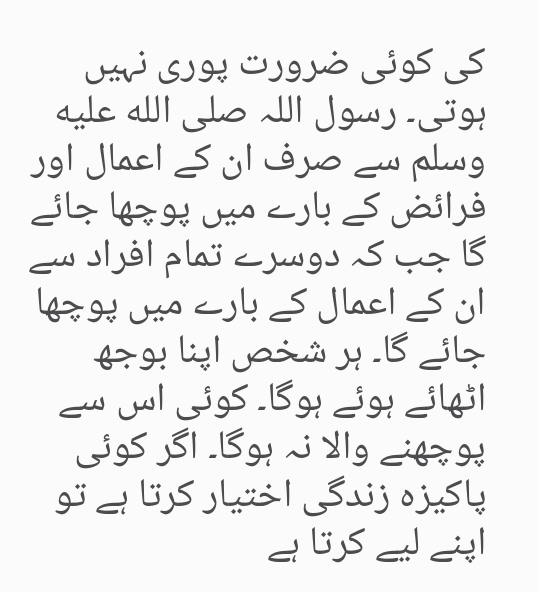کی کوئی ضرورت پوری نہیں ہوتی۔ رسول اللہ صلى الله عليه وسلم سے صرف ان کے اعمال اور فرائض کے بارے میں پوچھا جائے گا جب کہ دوسرے تمام افراد سے ان کے اعمال کے بارے میں پوچھا جائے گا۔ ہر شخص اپنا بوجھ اٹھائے ہوئے ہوگا۔ کوئی اس سے پوچھنے والا نہ ہوگا۔ اگر کوئی پاکیزہ زندگی اختیار کرتا ہے تو اپنے لیے کرتا ہے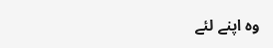وہ اپنے لئے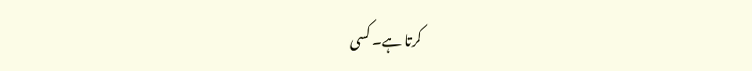کرتا ہے۔ کسی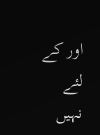اور کے لئے نہیں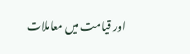اور قیامت میں معاملات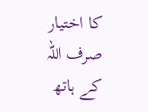کا اختیار صرف اللہ کے ہاتھ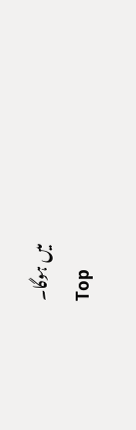میں ہوگا۔
Top